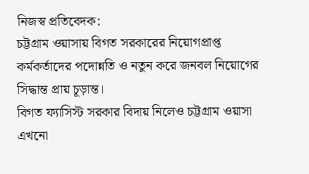নিজস্ব প্রতিবেদক:
চট্টগ্রাম ওয়াসায় বিগত সরকারের নিয়োগপ্রাপ্ত কর্মকর্তাদের পদোন্নতি ও নতুন করে জনবল নিয়োগের সিদ্ধান্ত প্রায় চূড়ান্ত।
বিগত ফ্যাসিস্ট সরকার বিদায় নিলেও চট্টগ্রাম ওয়াসা এখনো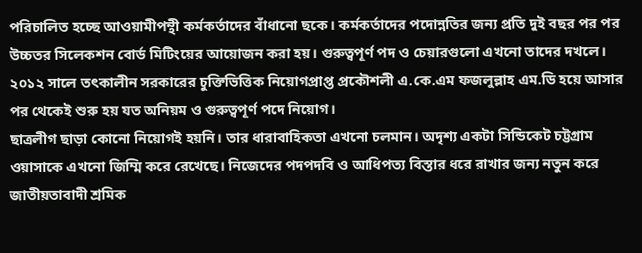পরিচালিত হচ্ছে আওয়ামীপন্থী কর্মকর্তাদের বাঁধানো ছকে। কর্মকর্তাদের পদোন্নতির জন্য প্রতি দুই বছর পর পর উচ্চতর সিলেকশন বোর্ড মিটিংয়ের আয়োজন করা হয়। গুরুত্বপূর্ণ পদ ও চেয়ারগুলো এখনো তাদের দখলে। ২০১২ সালে তৎকালীন সরকারের চুক্তিভিত্তিক নিয়োগপ্রাপ্ত প্রকৌশলী এ.কে.এম ফজলুল্লাহ এম.ডি হয়ে আসার পর থেকেই শুরু হয় যত অনিয়ম ও গুরুত্বপূর্ণ পদে নিয়োগ।
ছাত্রলীগ ছাড়া কোনো নিয়োগই হয়নি। তার ধারাবাহিকতা এখনো চলমান। অদৃশ্য একটা সিন্ডিকেট চট্টগ্রাম ওয়াসাকে এখনো জিম্মি করে রেখেছে। নিজেদের পদপদবি ও আধিপত্য বিস্তার ধরে রাখার জন্য নতুন করে জাতীয়তাবাদী শ্রমিক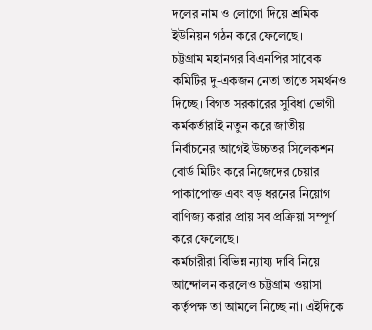দলের নাম ও লোগো দিয়ে শ্রমিক ইউনিয়ন গঠন করে ফেলেছে।
চট্টগ্রাম মহানগর বিএনপির সাবেক কমিটির দু-একজন নেতা তাতে সমর্থনও দিচ্ছে। বিগত সরকারের সুবিধা ভোগী কর্মকর্তারাই নতুন করে জাতীয় নির্বাচনের আগেই উচ্চতর সিলেকশন বোর্ড মিটিং করে নিজেদের চেয়ার পাকাপোক্ত এবং বড় ধরনের নিয়োগ বাণিজ্য করার প্রায় সব প্রক্রিয়া সম্পূর্ণ করে ফেলেছে।
কর্মচারীরা বিভিন্ন ন্যায্য দাবি নিয়ে আন্দোলন করলেও চট্টগ্রাম ওয়াসা কর্তৃপক্ষ তা আমলে নিচ্ছে না। এইদিকে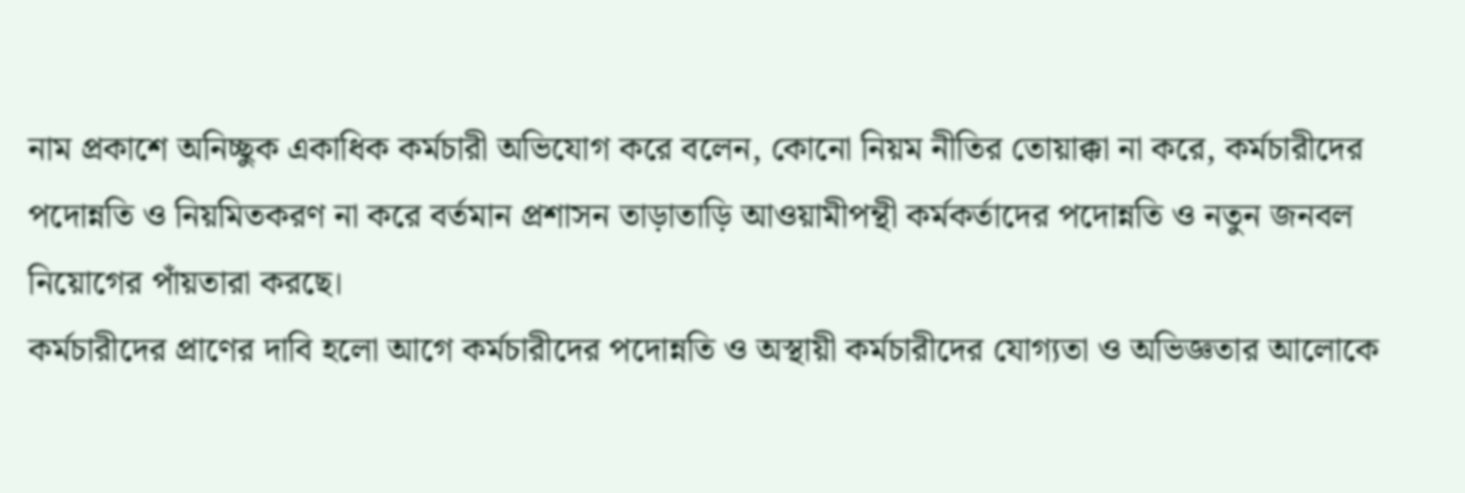নাম প্রকাশে অনিচ্ছুক একাধিক কর্মচারী অভিযোগ করে বলেন, কোনো নিয়ম নীতির তোয়াক্কা না করে, কর্মচারীদের পদোন্নতি ও নিয়মিতকরণ না করে বর্তমান প্রশাসন তাড়াতাড়ি আওয়ামীপন্থী কর্মকর্তাদের পদোন্নতি ও নতুন জনবল নিয়োগের পাঁয়তারা করছে।
কর্মচারীদের প্রাণের দাবি হলো আগে কর্মচারীদের পদোন্নতি ও অস্থায়ী কর্মচারীদের যোগ্যতা ও অভিজ্ঞতার আলোকে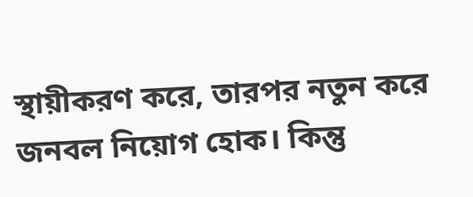স্থায়ীকরণ করে, তারপর নতুন করে জনবল নিয়োগ হোক। কিন্তু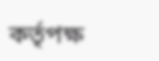কর্তৃপক্ষ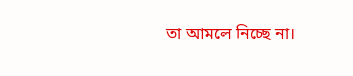তা আমলে নিচ্ছে না।